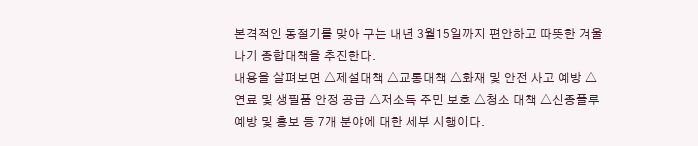본격적인 동절기를 맞아 구는 내년 3월15일까지 편안하고 따뜻한 겨울나기 종합대책을 추진한다.
내용을 살펴보면 △제설대책 △교통대책 △화재 및 안전 사고 예방 △연료 및 생필품 안정 공급 △저소득 주민 보호 △청소 대책 △신종플루 예방 및 홍보 등 7개 분야에 대한 세부 시행이다.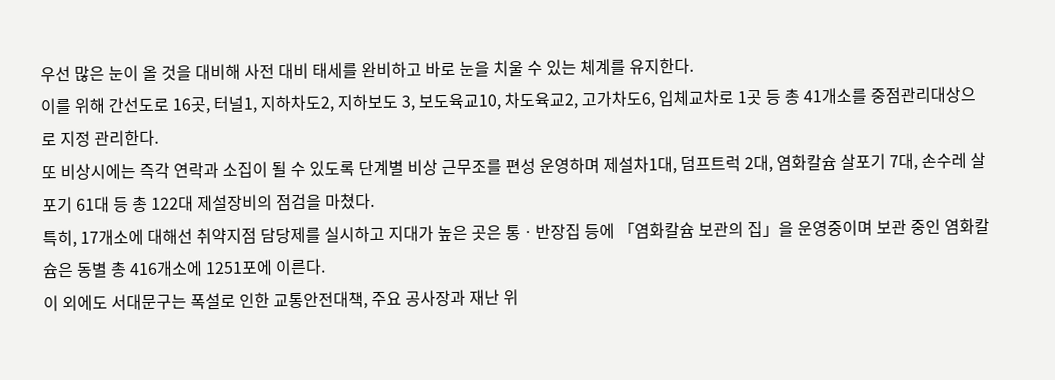우선 많은 눈이 올 것을 대비해 사전 대비 태세를 완비하고 바로 눈을 치울 수 있는 체계를 유지한다.
이를 위해 간선도로 16곳, 터널1, 지하차도2, 지하보도 3, 보도육교10, 차도육교2, 고가차도6, 입체교차로 1곳 등 총 41개소를 중점관리대상으로 지정 관리한다.
또 비상시에는 즉각 연락과 소집이 될 수 있도록 단계별 비상 근무조를 편성 운영하며 제설차1대, 덤프트럭 2대, 염화칼슘 살포기 7대, 손수레 살포기 61대 등 총 122대 제설장비의 점검을 마쳤다.
특히, 17개소에 대해선 취약지점 담당제를 실시하고 지대가 높은 곳은 통ㆍ반장집 등에 「염화칼슘 보관의 집」을 운영중이며 보관 중인 염화칼슘은 동별 총 416개소에 1251포에 이른다.
이 외에도 서대문구는 폭설로 인한 교통안전대책, 주요 공사장과 재난 위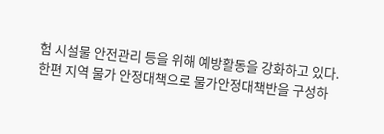험 시설물 안전관리 등을 위해 예방활동을 강화하고 있다.
한편 지역 물가 안정대책으로 물가안정대책반을 구성하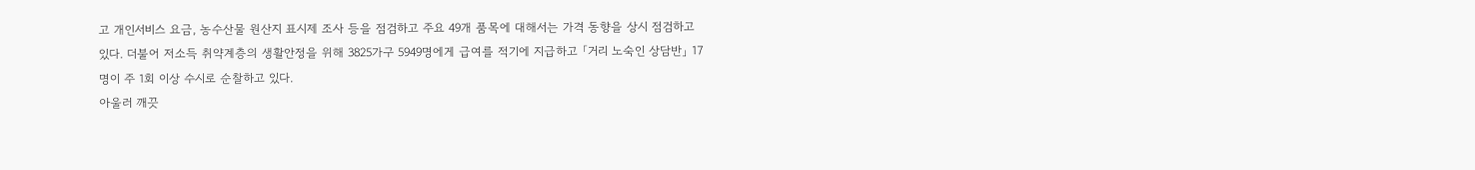고 개인서비스 요금, 농수산물 원산지 표시제 조사 등을 점검하고 주요 49개 품목에 대해서는 가격 동향을 상시 점검하고 있다. 더불어 저소득 취약계층의 생활안정을 위해 3825가구 5949명에게 급여를 적기에 지급하고 「거리 노숙인 상담반」 17명이 주 1회 이상 수시로 순찰하고 있다.
아울러 깨끗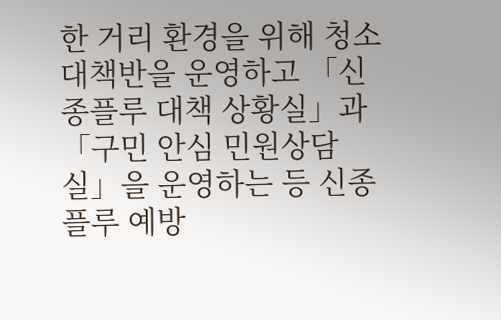한 거리 환경을 위해 청소대책반을 운영하고 「신종플루 대책 상황실」과 「구민 안심 민원상담실」을 운영하는 등 신종플루 예방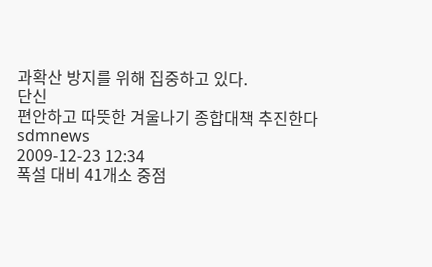과확산 방지를 위해 집중하고 있다.
단신
편안하고 따뜻한 겨울나기 종합대책 추진한다
sdmnews
2009-12-23 12:34
폭설 대비 41개소 중점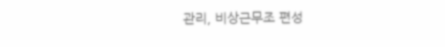관리, 비상근무조 편성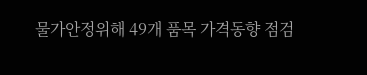물가안정위해 49개 품목 가격동향 점검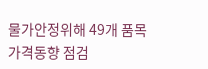물가안정위해 49개 품목 가격동향 점검